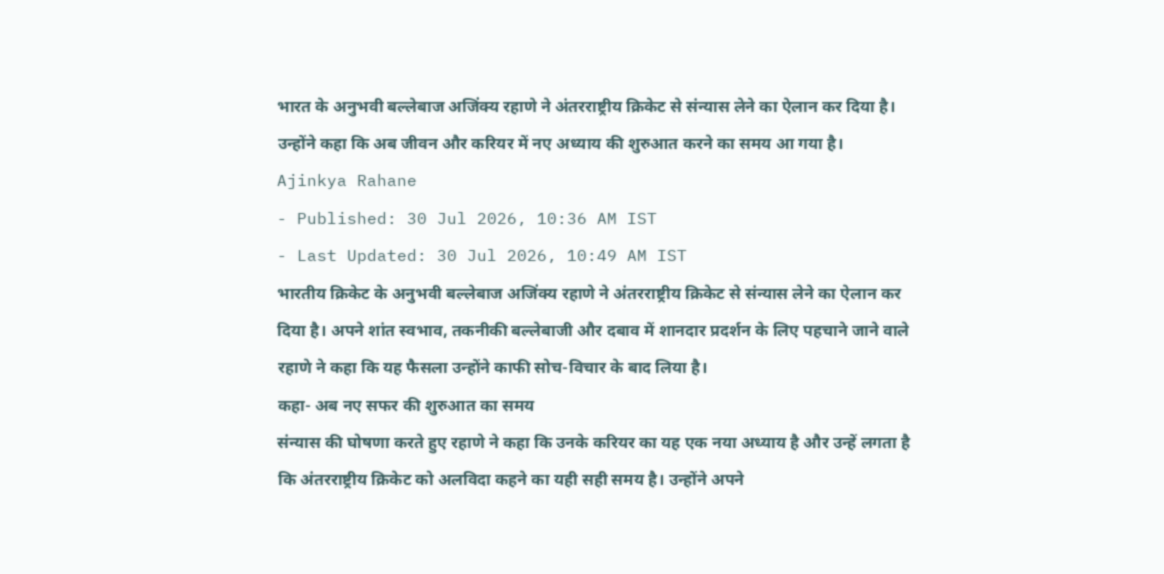भारत के अनुभवी बल्लेबाज अजिंक्य रहाणे ने अंतरराष्ट्रीय क्रिकेट से संन्यास लेने का ऐलान कर दिया है। उन्होंने कहा कि अब जीवन और करियर में नए अध्याय की शुरुआत करने का समय आ गया है।
Ajinkya Rahane
- Published: 30 Jul 2026, 10:36 AM IST
- Last Updated: 30 Jul 2026, 10:49 AM IST
भारतीय क्रिकेट के अनुभवी बल्लेबाज अजिंक्य रहाणे ने अंतरराष्ट्रीय क्रिकेट से संन्यास लेने का ऐलान कर दिया है। अपने शांत स्वभाव, तकनीकी बल्लेबाजी और दबाव में शानदार प्रदर्शन के लिए पहचाने जाने वाले रहाणे ने कहा कि यह फैसला उन्होंने काफी सोच-विचार के बाद लिया है।
कहा- अब नए सफर की शुरुआत का समय
संन्यास की घोषणा करते हुए रहाणे ने कहा कि उनके करियर का यह एक नया अध्याय है और उन्हें लगता है कि अंतरराष्ट्रीय क्रिकेट को अलविदा कहने का यही सही समय है। उन्होंने अपने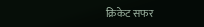क्रिकेट सफर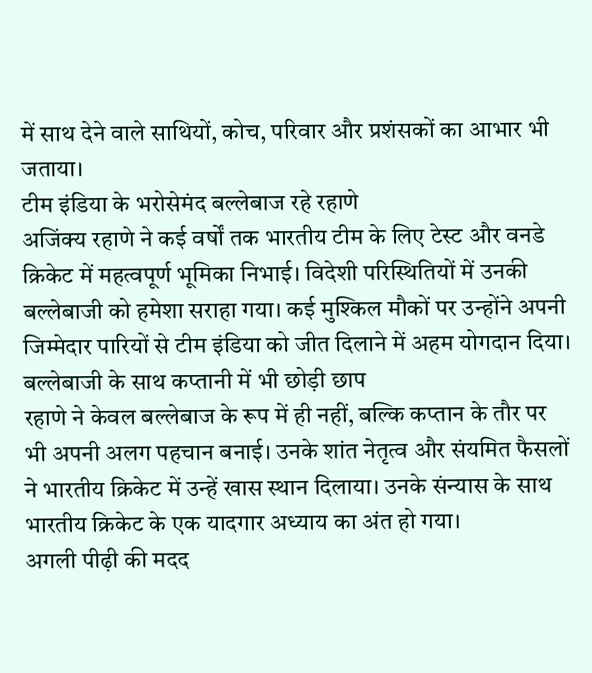में साथ देने वाले साथियों, कोच, परिवार और प्रशंसकों का आभार भी जताया।
टीम इंडिया के भरोसेमंद बल्लेबाज रहे रहाणे
अजिंक्य रहाणे ने कई वर्षों तक भारतीय टीम के लिए टेस्ट और वनडे क्रिकेट में महत्वपूर्ण भूमिका निभाई। विदेशी परिस्थितियों में उनकी बल्लेबाजी को हमेशा सराहा गया। कई मुश्किल मौकों पर उन्होंने अपनी जिम्मेदार पारियों से टीम इंडिया को जीत दिलाने में अहम योगदान दिया।
बल्लेबाजी के साथ कप्तानी में भी छोड़ी छाप
रहाणे ने केवल बल्लेबाज के रूप में ही नहीं, बल्कि कप्तान के तौर पर भी अपनी अलग पहचान बनाई। उनके शांत नेतृत्व और संयमित फैसलों ने भारतीय क्रिकेट में उन्हें खास स्थान दिलाया। उनके संन्यास के साथ भारतीय क्रिकेट के एक यादगार अध्याय का अंत हो गया।
अगली पीढ़ी की मदद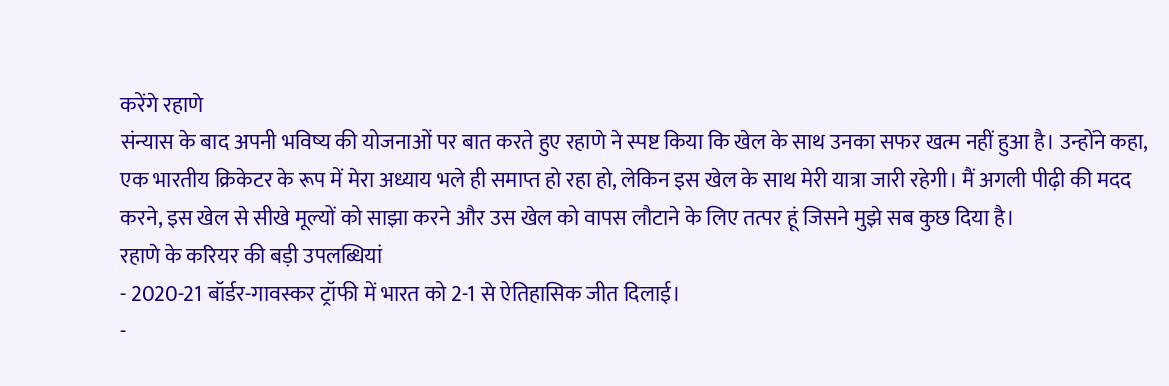करेंगे रहाणे
संन्यास के बाद अपनी भविष्य की योजनाओं पर बात करते हुए रहाणे ने स्पष्ट किया कि खेल के साथ उनका सफर खत्म नहीं हुआ है। उन्होंने कहा, एक भारतीय क्रिकेटर के रूप में मेरा अध्याय भले ही समाप्त हो रहा हो, लेकिन इस खेल के साथ मेरी यात्रा जारी रहेगी। मैं अगली पीढ़ी की मदद करने, इस खेल से सीखे मूल्यों को साझा करने और उस खेल को वापस लौटाने के लिए तत्पर हूं जिसने मुझे सब कुछ दिया है।
रहाणे के करियर की बड़ी उपलब्धियां
- 2020-21 बॉर्डर-गावस्कर ट्रॉफी में भारत को 2-1 से ऐतिहासिक जीत दिलाई।
-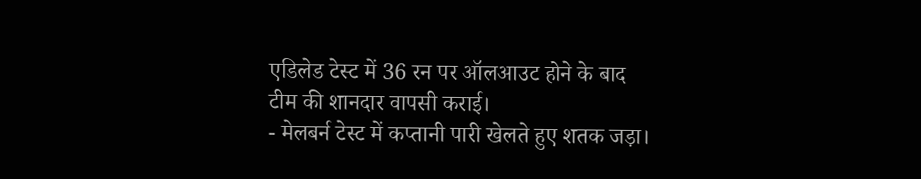एडिलेड टेस्ट में 36 रन पर ऑलआउट होने के बाद टीम की शानदार वापसी कराई।
- मेलबर्न टेस्ट में कप्तानी पारी खेलते हुए शतक जड़ा।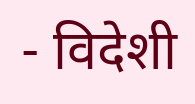- विदेशी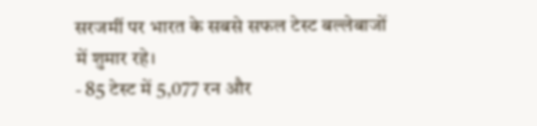सरजमीं पर भारत के सबसे सफल टेस्ट बल्लेबाजों में शुमार रहे।
- 85 टेस्ट में 5,077 रन और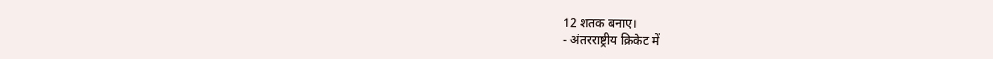12 शतक बनाए।
- अंतरराष्ट्रीय क्रिकेट में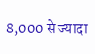8,000 से ज्यादा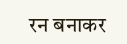रन बनाकर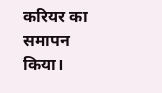करियर का समापन किया।